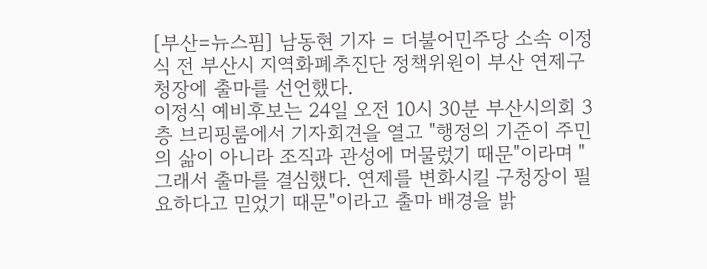[부산=뉴스핌] 남동현 기자 = 더불어민주당 소속 이정식 전 부산시 지역화폐추진단 정책위원이 부산 연제구청장에 출마를 선언했다.
이정식 예비후보는 24일 오전 10시 30분 부산시의회 3층 브리핑룸에서 기자회견을 열고 "행정의 기준이 주민의 삶이 아니라 조직과 관성에 머물렀기 때문"이라며 "그래서 출마를 결심했다. 연제를 변화시킬 구청장이 필요하다고 믿었기 때문"이라고 출마 배경을 밝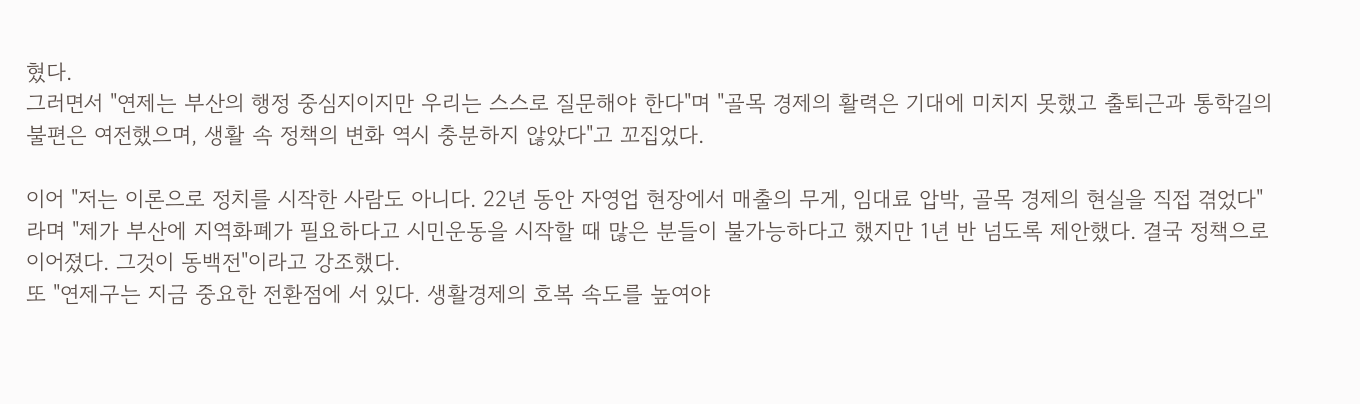혔다.
그러면서 "연제는 부산의 행정 중심지이지만 우리는 스스로 질문해야 한다"며 "골목 경제의 활력은 기대에 미치지 못했고 출퇴근과 통학길의 불편은 여전했으며, 생활 속 정책의 변화 역시 충분하지 않았다"고 꼬집었다.

이어 "저는 이론으로 정치를 시작한 사람도 아니다. 22년 동안 자영업 현장에서 매출의 무게, 임대료 압박, 골목 경제의 현실을 직접 겪었다"라며 "제가 부산에 지역화폐가 필요하다고 시민운동을 시작할 때 많은 분들이 불가능하다고 했지만 1년 반 넘도록 제안했다. 결국 정책으로 이어졌다. 그것이 동백전"이라고 강조했다.
또 "연제구는 지금 중요한 전환점에 서 있다. 생활경제의 호복 속도를 높여야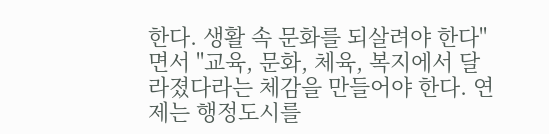한다. 생활 속 문화를 되살려야 한다"면서 "교육, 문화, 체육, 복지에서 달라졌다라는 체감을 만들어야 한다. 연제는 행정도시를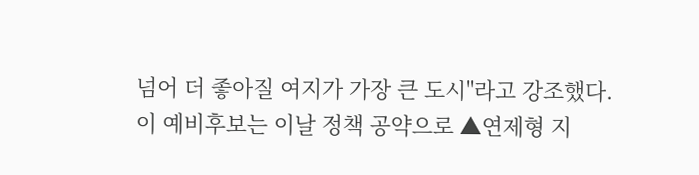넘어 더 좋아질 여지가 가장 큰 도시"라고 강조했다.
이 예비후보는 이날 정책 공약으로 ▲연제형 지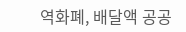역화폐, 배달액 공공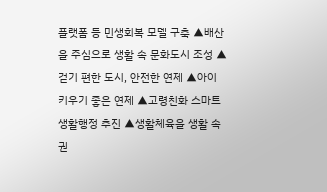플랫폼 등 민생회복 모델 구축 ▲배산을 주심으로 생활 속 문화도시 조성 ▲걷기 편한 도시, 안전한 연제 ▲아이 키우기 좋은 연제 ▲고령친화 스마트 생활행정 추진 ▲생활체육을 생활 속 권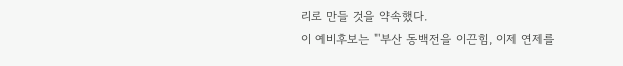리로 만들 것을 약속했다.
이 예비후보는 "'부산 동백전을 이끈힘, 이제 연제를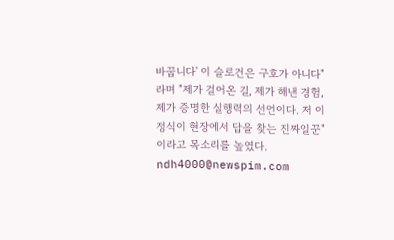바꿉니다' 이 슬로건은 구호가 아니다"라며 "제가 걸어온 길, 제가 해낸 경험, 제가 증명한 실행력의 선언이다. 저 이정식이 현장에서 답을 찾는 진짜일꾼"이라고 목소리를 높였다.
ndh4000@newspim.com